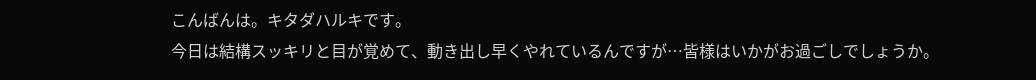こんばんは。キタダハルキです。
今日は結構スッキリと目が覚めて、動き出し早くやれているんですが…皆様はいかがお過ごしでしょうか。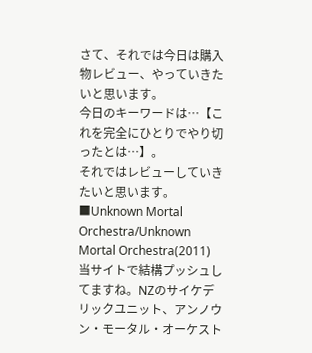さて、それでは今日は購入物レビュー、やっていきたいと思います。
今日のキーワードは…【これを完全にひとりでやり切ったとは…】。
それではレビューしていきたいと思います。
■Unknown Mortal Orchestra/Unknown Mortal Orchestra(2011)
当サイトで結構プッシュしてますね。NZのサイケデリックユニット、アンノウン・モータル・オーケスト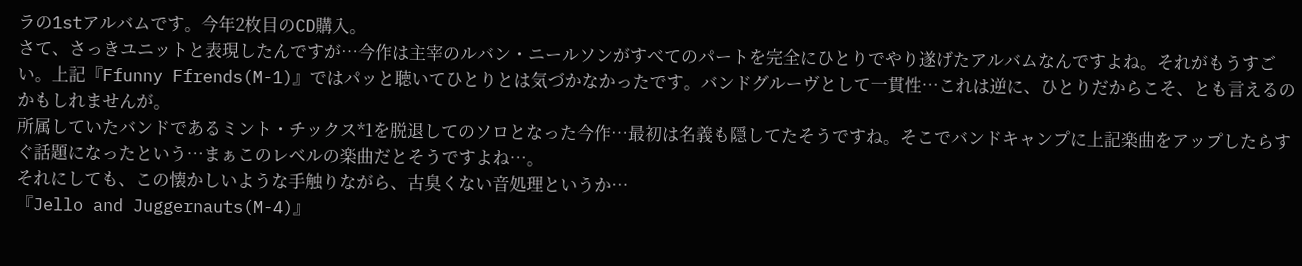ラの1stアルバムです。今年2枚目のCD購入。
さて、さっきユニットと表現したんですが…今作は主宰のルバン・ニールソンがすべてのパートを完全にひとりでやり遂げたアルバムなんですよね。それがもうすごい。上記『Ffunny Ffrends(M-1)』ではパッと聴いてひとりとは気づかなかったです。バンドグルーヴとして一貫性…これは逆に、ひとりだからこそ、とも言えるのかもしれませんが。
所属していたバンドであるミント・チックス*1を脱退してのソロとなった今作…最初は名義も隠してたそうですね。そこでバンドキャンプに上記楽曲をアップしたらすぐ話題になったという…まぁこのレベルの楽曲だとそうですよね…。
それにしても、この懐かしいような手触りながら、古臭くない音処理というか…
『Jello and Juggernauts(M-4)』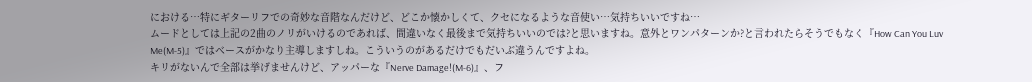における…特にギターリフでの奇妙な音階なんだけど、どこか懐かしくて、クセになるような音使い…気持ちいいですね…
ムードとしては上記の2曲のノリがいけるのであれば、間違いなく最後まで気持ちいいのでは?と思いますね。意外とワンパターンか?と言われたらそうでもなく『How Can You Luv Me(M-5)』ではベースがかなり主導しますしね。こういうのがあるだけでもだいぶ違うんですよね。
キリがないんで全部は挙げませんけど、アッパーな『Nerve Damage!(M-6)』、フ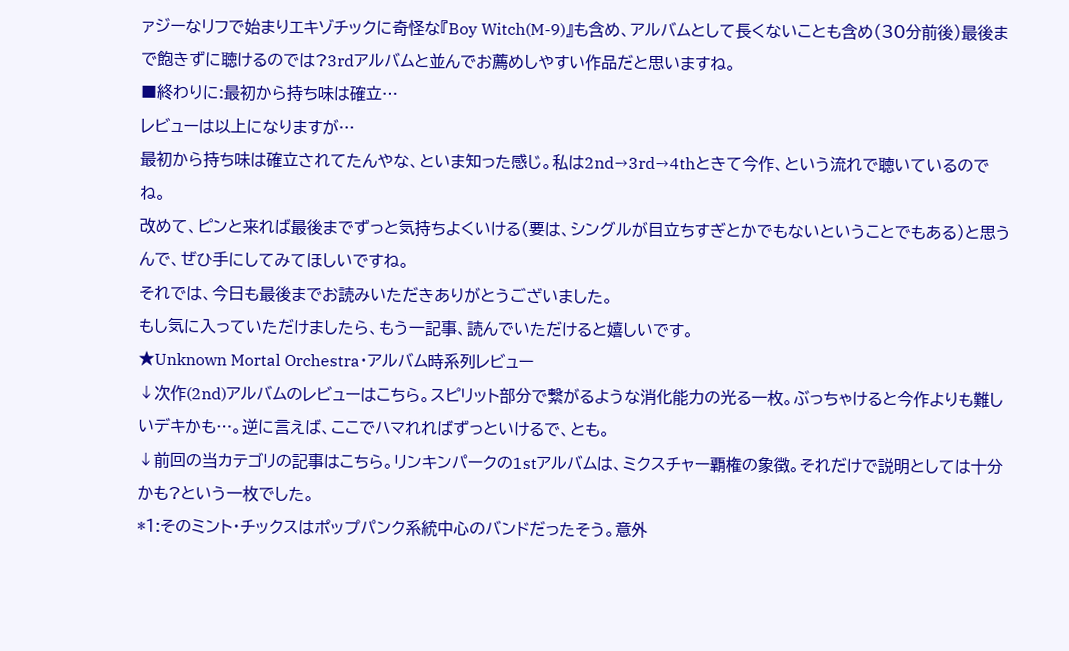ァジーなリフで始まりエキゾチックに奇怪な『Boy Witch(M-9)』も含め、アルバムとして長くないことも含め(30分前後)最後まで飽きずに聴けるのでは?3rdアルバムと並んでお薦めしやすい作品だと思いますね。
■終わりに:最初から持ち味は確立…
レビューは以上になりますが…
最初から持ち味は確立されてたんやな、といま知った感じ。私は2nd→3rd→4thときて今作、という流れで聴いているのでね。
改めて、ピンと来れば最後までずっと気持ちよくいける(要は、シングルが目立ちすぎとかでもないということでもある)と思うんで、ぜひ手にしてみてほしいですね。
それでは、今日も最後までお読みいただきありがとうございました。
もし気に入っていただけましたら、もう一記事、読んでいただけると嬉しいです。
★Unknown Mortal Orchestra・アルバム時系列レビュー
↓次作(2nd)アルバムのレビューはこちら。スピリット部分で繋がるような消化能力の光る一枚。ぶっちゃけると今作よりも難しいデキかも…。逆に言えば、ここでハマれればずっといけるで、とも。
↓前回の当カテゴリの記事はこちら。リンキンパークの1stアルバムは、ミクスチャー覇権の象徴。それだけで説明としては十分かも?という一枚でした。
*1:そのミント・チックスはポップパンク系統中心のバンドだったそう。意外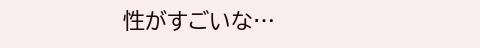性がすごいな…